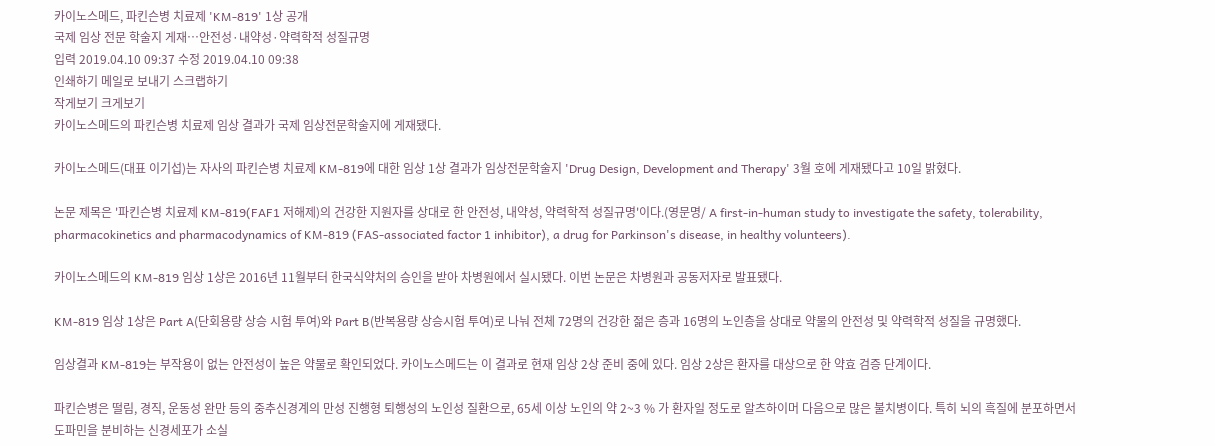카이노스메드, 파킨슨병 치료제 'KM-819' 1상 공개
국제 임상 전문 학술지 게재…안전성·내약성·약력학적 성질규명
입력 2019.04.10 09:37 수정 2019.04.10 09:38
인쇄하기 메일로 보내기 스크랩하기
작게보기 크게보기
카이노스메드의 파킨슨병 치료제 임상 결과가 국제 임상전문학술지에 게재됐다.

카이노스메드(대표 이기섭)는 자사의 파킨슨병 치료제 KM-819에 대한 임상 1상 결과가 임상전문학술지 'Drug Design, Development and Therapy' 3월 호에 게재됐다고 10일 밝혔다.

논문 제목은 '파킨슨병 치료제 KM-819(FAF1 저해제)의 건강한 지원자를 상대로 한 안전성, 내약성, 약력학적 성질규명'이다.(영문명/ A first-in-human study to investigate the safety, tolerability, pharmacokinetics and pharmacodynamics of KM-819 (FAS-associated factor 1 inhibitor), a drug for Parkinson's disease, in healthy volunteers).

카이노스메드의 KM-819 임상 1상은 2016년 11월부터 한국식약처의 승인을 받아 차병원에서 실시됐다. 이번 논문은 차병원과 공동저자로 발표됐다.

KM-819 임상 1상은 Part A(단회용량 상승 시험 투여)와 Part B(반복용량 상승시험 투여)로 나눠 전체 72명의 건강한 젊은 층과 16명의 노인층을 상대로 약물의 안전성 및 약력학적 성질을 규명했다.

임상결과 KM-819는 부작용이 없는 안전성이 높은 약물로 확인되었다. 카이노스메드는 이 결과로 현재 임상 2상 준비 중에 있다. 임상 2상은 환자를 대상으로 한 약효 검증 단계이다.

파킨슨병은 떨림, 경직, 운동성 완만 등의 중추신경계의 만성 진행형 퇴행성의 노인성 질환으로, 65세 이상 노인의 약 2~3 % 가 환자일 정도로 알츠하이머 다음으로 많은 불치병이다. 특히 뇌의 흑질에 분포하면서 도파민을 분비하는 신경세포가 소실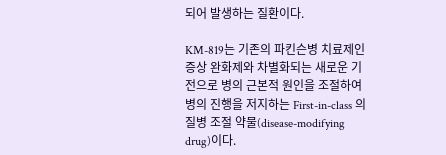되어 발생하는 질환이다.

KM-819는 기존의 파킨슨병 치료제인 증상 완화제와 차별화되는 새로운 기전으로 병의 근본적 원인을 조절하여 병의 진행을 저지하는 First-in-class 의 질병 조절 약물(disease-modifying drug)이다.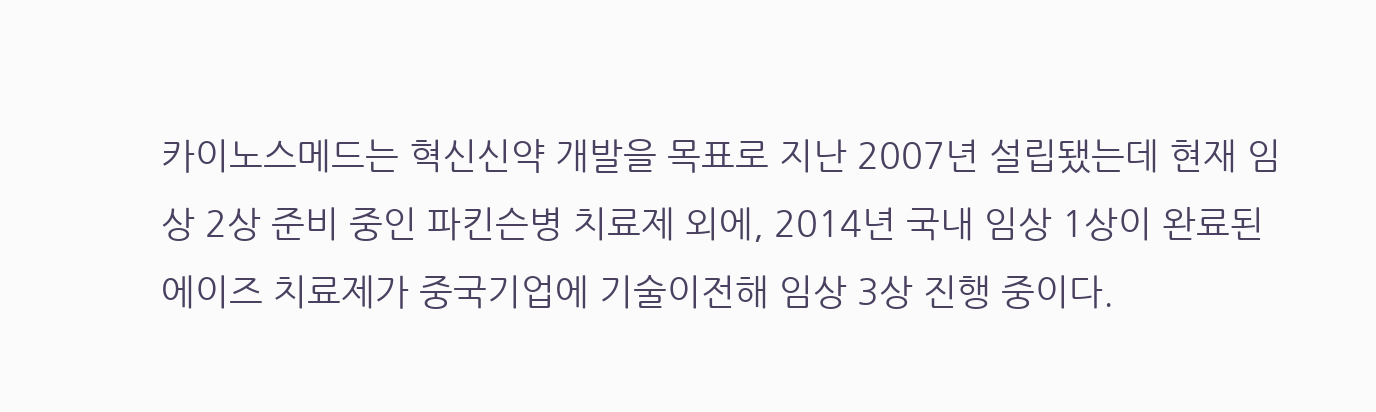카이노스메드는 혁신신약 개발을 목표로 지난 2007년 설립됐는데 현재 임상 2상 준비 중인 파킨슨병 치료제 외에, 2014년 국내 임상 1상이 완료된 에이즈 치료제가 중국기업에 기술이전해 임상 3상 진행 중이다.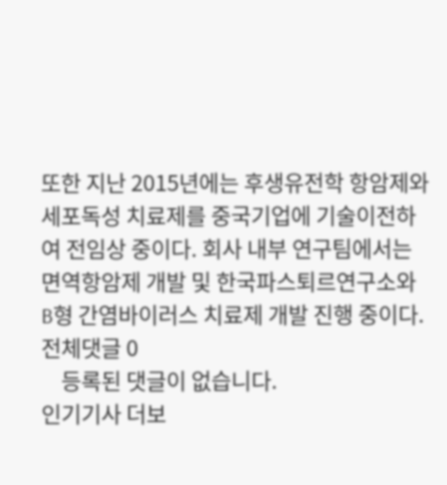또한 지난 2015년에는 후생유전학 항암제와 세포독성 치료제를 중국기업에 기술이전하여 전임상 중이다. 회사 내부 연구팀에서는 면역항암제 개발 및 한국파스퇴르연구소와 B형 간염바이러스 치료제 개발 진행 중이다.
전체댓글 0
    등록된 댓글이 없습니다.
인기기사 더보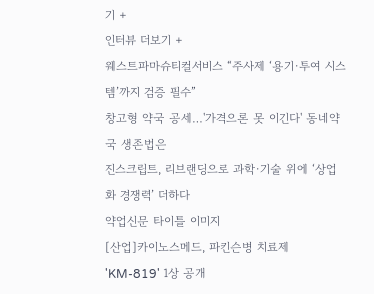기 +
인터뷰 더보기 +
웨스트파마슈티컬서비스 “주사제 ‘용기·투여 시스템’까지 검증 필수”
창고형 약국 공세…'가격으론 못 이긴다' 동네약국 생존법은
진스크립트, 리브랜딩으로 과학·기술 위에 ‘상업화 경쟁력’ 더하다
약업신문 타이틀 이미지
[산업]카이노스메드, 파킨슨병 치료제 'KM-819' 1상 공개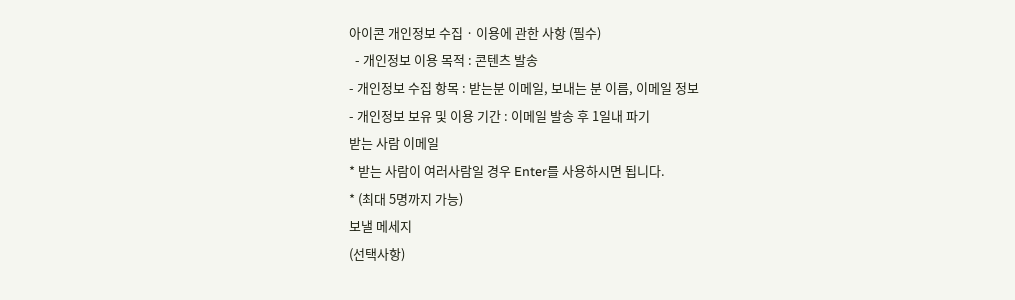아이콘 개인정보 수집 · 이용에 관한 사항 (필수)
  - 개인정보 이용 목적 : 콘텐츠 발송
- 개인정보 수집 항목 : 받는분 이메일, 보내는 분 이름, 이메일 정보
- 개인정보 보유 및 이용 기간 : 이메일 발송 후 1일내 파기
받는 사람 이메일
* 받는 사람이 여러사람일 경우 Enter를 사용하시면 됩니다.
* (최대 5명까지 가능)
보낼 메세지
(선택사항)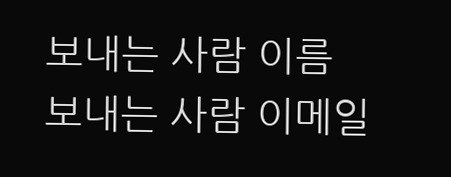보내는 사람 이름
보내는 사람 이메일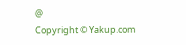@
Copyright © Yakup.com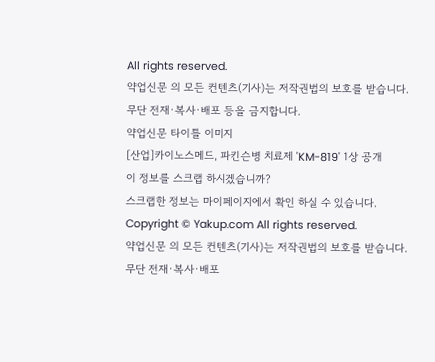All rights reserved.
약업신문 의 모든 컨텐츠(기사)는 저작권법의 보호를 받습니다.
무단 전재·복사·배포 등을 금지합니다.
약업신문 타이틀 이미지
[산업]카이노스메드, 파킨슨병 치료제 'KM-819' 1상 공개
이 정보를 스크랩 하시겠습니까?
스크랩한 정보는 마이페이지에서 확인 하실 수 있습니다.
Copyright © Yakup.com All rights reserved.
약업신문 의 모든 컨텐츠(기사)는 저작권법의 보호를 받습니다.
무단 전재·복사·배포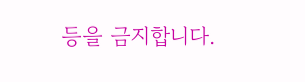등을 금지합니다.